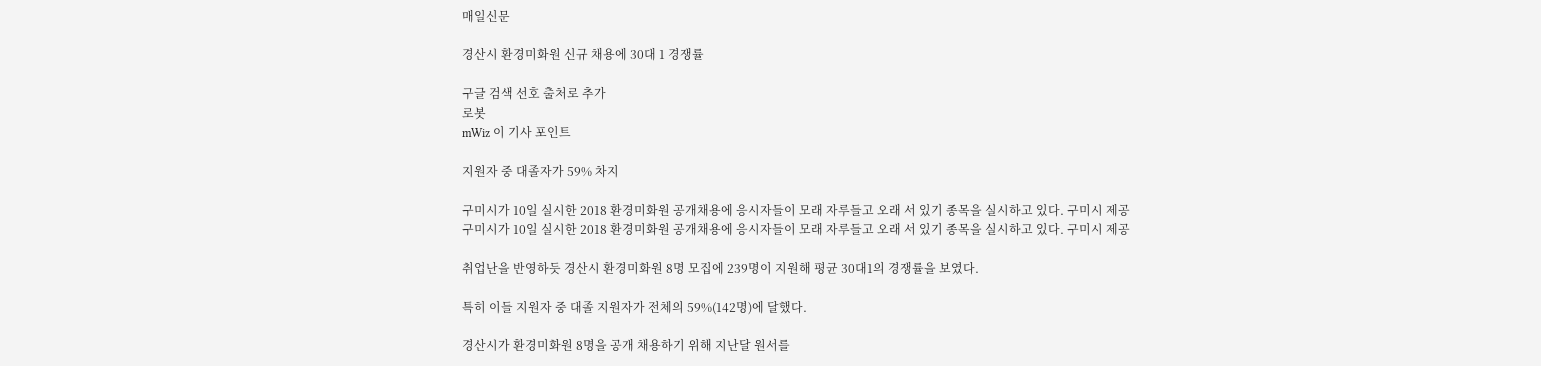매일신문

경산시 환경미화원 신규 채용에 30대 1 경쟁률

구글 검색 선호 출처로 추가
로봇
mWiz 이 기사 포인트

지원자 중 대졸자가 59% 차지

구미시가 10일 실시한 2018 환경미화원 공개채용에 응시자들이 모래 자루들고 오래 서 있기 종목을 실시하고 있다. 구미시 제공
구미시가 10일 실시한 2018 환경미화원 공개채용에 응시자들이 모래 자루들고 오래 서 있기 종목을 실시하고 있다. 구미시 제공

취업난을 반영하듯 경산시 환경미화원 8명 모집에 239명이 지원해 평균 30대1의 경쟁률을 보였다.

특히 이들 지원자 중 대졸 지원자가 전체의 59%(142명)에 달했다.

경산시가 환경미화원 8명을 공개 채용하기 위해 지난달 원서를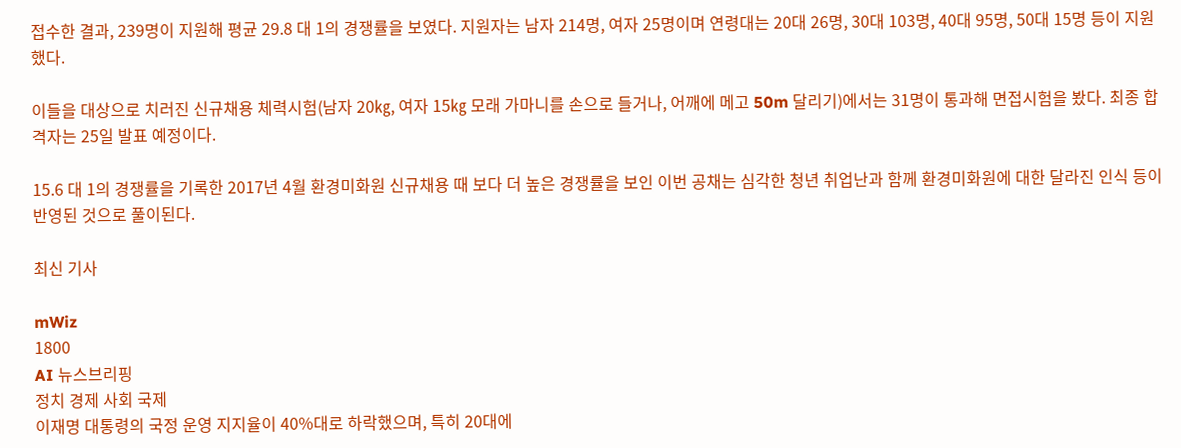접수한 결과, 239명이 지원해 평균 29.8 대 1의 경쟁률을 보였다. 지원자는 남자 214명, 여자 25명이며 연령대는 20대 26명, 30대 103명, 40대 95명, 50대 15명 등이 지원했다.

이들을 대상으로 치러진 신규채용 체력시험(남자 20㎏, 여자 15㎏ 모래 가마니를 손으로 들거나, 어깨에 메고 50m 달리기)에서는 31명이 통과해 면접시험을 봤다. 최종 합격자는 25일 발표 예정이다.

15.6 대 1의 경쟁률을 기록한 2017년 4월 환경미화원 신규채용 때 보다 더 높은 경쟁률을 보인 이번 공채는 심각한 청년 취업난과 함께 환경미화원에 대한 달라진 인식 등이 반영된 것으로 풀이된다.

최신 기사

mWiz
1800
AI 뉴스브리핑
정치 경제 사회 국제
이재명 대통령의 국정 운영 지지율이 40%대로 하락했으며, 특히 20대에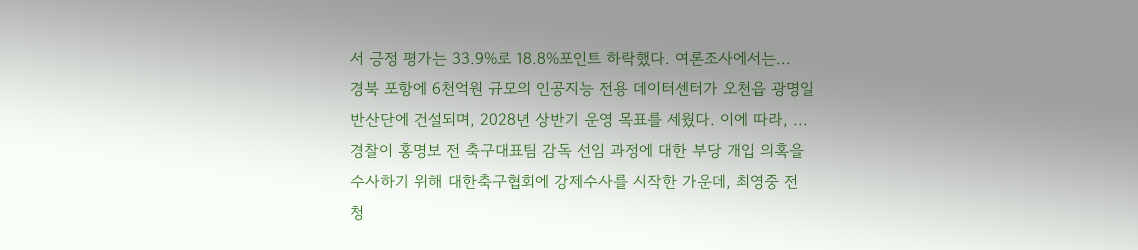서 긍정 평가는 33.9%로 18.8%포인트 하락했다. 여론조사에서는...
경북 포항에 6천억원 규모의 인공지능 전용 데이터센터가 오천읍 광명일반산단에 건설되며, 2028년 상반기 운영 목표를 세웠다. 이에 따라, ...
경찰이 홍명보 전 축구대표팀 감독 선임 과정에 대한 부당 개입 의혹을 수사하기 위해 대한축구협회에 강제수사를 시작한 가운데, 최영중 전 청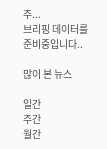주...
브리핑 데이터를 준비중입니다..

많이 본 뉴스

일간
주간
월간